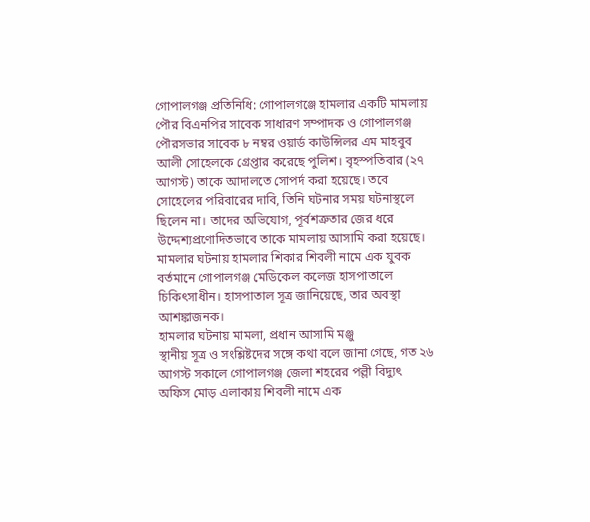গোপালগঞ্জ প্রতিনিধি: গোপালগঞ্জে হামলার একটি মামলায় পৌর বিএনপির সাবেক সাধারণ সম্পাদক ও গোপালগঞ্জ পৌরসভার সাবেক ৮ নম্বর ওয়ার্ড কাউন্সিলর এম মাহবুব আলী সোহেলকে গ্রেপ্তার করেছে পুলিশ। বৃহস্পতিবার (২৭ আগস্ট) তাকে আদালতে সোপর্দ করা হয়েছে। তবে সোহেলের পরিবারের দাবি, তিনি ঘটনার সময় ঘটনাস্থলে ছিলেন না। তাদের অভিযোগ, পূর্বশত্রুতার জের ধরে উদ্দেশ্যপ্রণোদিতভাবে তাকে মামলায় আসামি করা হয়েছে।
মামলার ঘটনায় হামলার শিকার শিবলী নামে এক যুবক বর্তমানে গোপালগঞ্জ মেডিকেল কলেজ হাসপাতালে চিকিৎসাধীন। হাসপাতাল সূত্র জানিয়েছে, তার অবস্থা আশঙ্কাজনক।
হামলার ঘটনায় মামলা, প্রধান আসামি মঞ্জু
স্থানীয় সূত্র ও সংশ্লিষ্টদের সঙ্গে কথা বলে জানা গেছে, গত ২৬ আগস্ট সকালে গোপালগঞ্জ জেলা শহরের পল্লী বিদ্যুৎ অফিস মোড় এলাকায় শিবলী নামে এক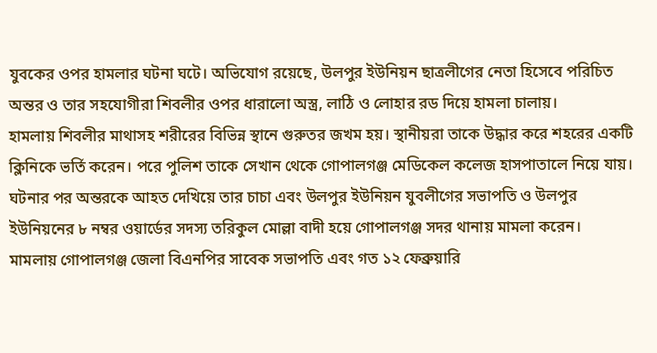যুবকের ওপর হামলার ঘটনা ঘটে। অভিযোগ রয়েছে, উলপুর ইউনিয়ন ছাত্রলীগের নেতা হিসেবে পরিচিত অন্তর ও তার সহযোগীরা শিবলীর ওপর ধারালো অস্ত্র, লাঠি ও লোহার রড দিয়ে হামলা চালায়।
হামলায় শিবলীর মাথাসহ শরীরের বিভিন্ন স্থানে গুরুতর জখম হয়। স্থানীয়রা তাকে উদ্ধার করে শহরের একটি ক্লিনিকে ভর্তি করেন। পরে পুলিশ তাকে সেখান থেকে গোপালগঞ্জ মেডিকেল কলেজ হাসপাতালে নিয়ে যায়।
ঘটনার পর অন্তরকে আহত দেখিয়ে তার চাচা এবং উলপুর ইউনিয়ন যুবলীগের সভাপতি ও উলপুর ইউনিয়নের ৮ নম্বর ওয়ার্ডের সদস্য তরিকুল মোল্লা বাদী হয়ে গোপালগঞ্জ সদর থানায় মামলা করেন।
মামলায় গোপালগঞ্জ জেলা বিএনপির সাবেক সভাপতি এবং গত ১২ ফেব্রুয়ারি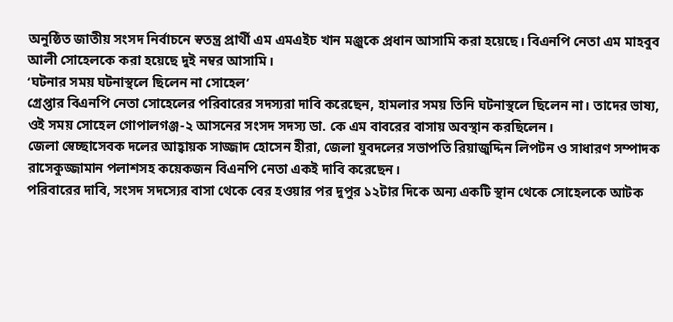অনুষ্ঠিত জাতীয় সংসদ নির্বাচনে স্বতন্ত্র প্রার্থী এম এমএইচ খান মঞ্জুকে প্রধান আসামি করা হয়েছে। বিএনপি নেতা এম মাহবুব আলী সোহেলকে করা হয়েছে দুই নম্বর আসামি।
‘ঘটনার সময় ঘটনাস্থলে ছিলেন না সোহেল’
গ্রেপ্তার বিএনপি নেতা সোহেলের পরিবারের সদস্যরা দাবি করেছেন, হামলার সময় তিনি ঘটনাস্থলে ছিলেন না। তাদের ভাষ্য, ওই সময় সোহেল গোপালগঞ্জ-২ আসনের সংসদ সদস্য ডা. কে এম বাবরের বাসায় অবস্থান করছিলেন।
জেলা স্বেচ্ছাসেবক দলের আহ্বায়ক সাজ্জাদ হোসেন হীরা, জেলা যুবদলের সভাপতি রিয়াজুদ্দিন লিপটন ও সাধারণ সম্পাদক রাসেকুজ্জামান পলাশসহ কয়েকজন বিএনপি নেতা একই দাবি করেছেন।
পরিবারের দাবি, সংসদ সদস্যের বাসা থেকে বের হওয়ার পর দুপুর ১২টার দিকে অন্য একটি স্থান থেকে সোহেলকে আটক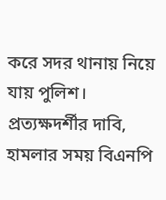করে সদর থানায় নিয়ে যায় পুলিশ।
প্রত্যক্ষদর্শীর দাবি, হামলার সময় বিএনপি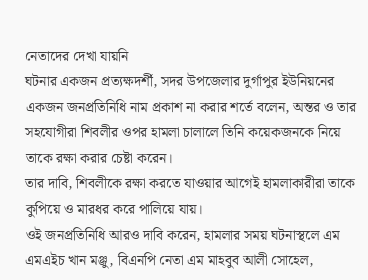নেতাদের দেখা যায়নি
ঘটনার একজন প্রত্যক্ষদর্শী, সদর উপজেলার দুর্গাপুর ইউনিয়নের একজন জনপ্রতিনিধি নাম প্রকাশ না করার শর্তে বলেন, অন্তর ও তার সহযোগীরা শিবলীর ওপর হামলা চালালে তিনি কয়েকজনকে নিয়ে তাকে রক্ষা করার চেষ্টা করেন।
তার দাবি, শিবলীকে রক্ষা করতে যাওয়ার আগেই হামলাকারীরা তাকে কুপিয়ে ও মারধর করে পালিয়ে যায়।
ওই জনপ্রতিনিধি আরও দাবি করেন, হামলার সময় ঘটনাস্থলে এম এমএইচ খান মঞ্জু, বিএনপি নেতা এম মাহবুব আলী সোহেল,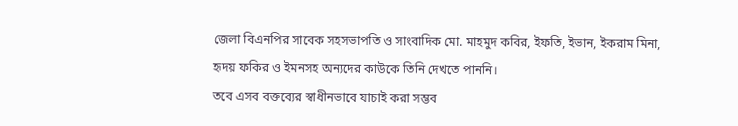জেলা বিএনপির সাবেক সহসভাপতি ও সাংবাদিক মো. মাহমুদ কবির, ইফতি, ইভান, ইকরাম মিনা, হৃদয় ফকির ও ইমনসহ অন্যদের কাউকে তিনি দেখতে পাননি।
তবে এসব বক্তব্যের স্বাধীনভাবে যাচাই করা সম্ভব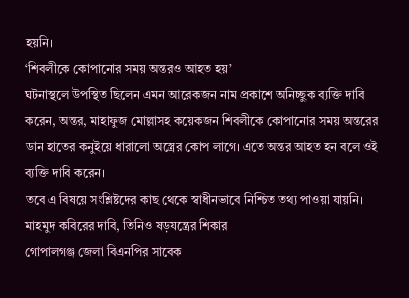হয়নি।
‘শিবলীকে কোপানোর সময় অন্তরও আহত হয়’
ঘটনাস্থলে উপস্থিত ছিলেন এমন আরেকজন নাম প্রকাশে অনিচ্ছুক ব্যক্তি দাবি করেন, অন্তর, মাহাফুজ মোল্লাসহ কয়েকজন শিবলীকে কোপানোর সময় অন্তরের ডান হাতের কনুইয়ে ধারালো অস্ত্রের কোপ লাগে। এতে অন্তর আহত হন বলে ওই ব্যক্তি দাবি করেন।
তবে এ বিষয়ে সংশ্লিষ্টদের কাছ থেকে স্বাধীনভাবে নিশ্চিত তথ্য পাওয়া যায়নি।
মাহমুদ কবিরের দাবি, তিনিও ষড়যন্ত্রের শিকার
গোপালগঞ্জ জেলা বিএনপির সাবেক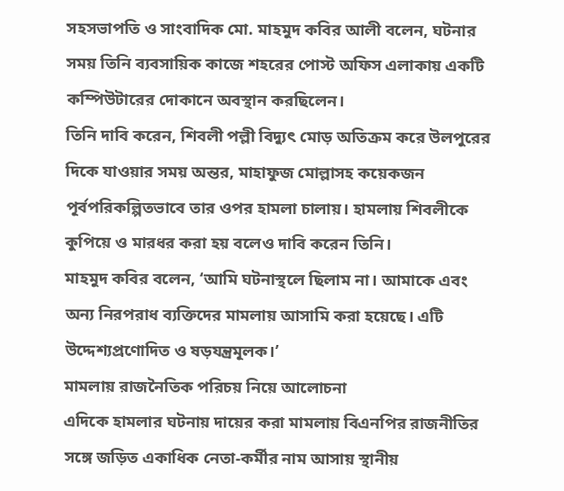সহসভাপতি ও সাংবাদিক মো. মাহমুদ কবির আলী বলেন, ঘটনার সময় তিনি ব্যবসায়িক কাজে শহরের পোস্ট অফিস এলাকায় একটি কম্পিউটারের দোকানে অবস্থান করছিলেন।
তিনি দাবি করেন, শিবলী পল্লী বিদ্যুৎ মোড় অতিক্রম করে উলপুরের দিকে যাওয়ার সময় অন্তর, মাহাফুজ মোল্লাসহ কয়েকজন পূর্বপরিকল্পিতভাবে তার ওপর হামলা চালায়। হামলায় শিবলীকে কুপিয়ে ও মারধর করা হয় বলেও দাবি করেন তিনি।
মাহমুদ কবির বলেন, ‘আমি ঘটনাস্থলে ছিলাম না। আমাকে এবং অন্য নিরপরাধ ব্যক্তিদের মামলায় আসামি করা হয়েছে। এটি উদ্দেশ্যপ্রণোদিত ও ষড়যন্ত্রমূলক।’
মামলায় রাজনৈতিক পরিচয় নিয়ে আলোচনা
এদিকে হামলার ঘটনায় দায়ের করা মামলায় বিএনপির রাজনীতির সঙ্গে জড়িত একাধিক নেতা-কর্মীর নাম আসায় স্থানীয়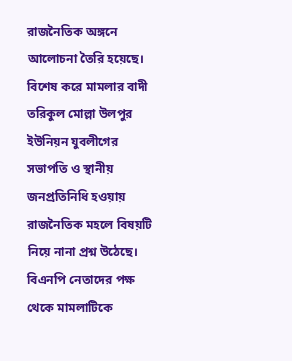রাজনৈতিক অঙ্গনে আলোচনা তৈরি হয়েছে।
বিশেষ করে মামলার বাদী তরিকুল মোল্লা উলপুর ইউনিয়ন যুবলীগের সভাপতি ও স্থানীয় জনপ্রতিনিধি হওয়ায় রাজনৈতিক মহলে বিষয়টি নিয়ে নানা প্রশ্ন উঠেছে। বিএনপি নেতাদের পক্ষ থেকে মামলাটিকে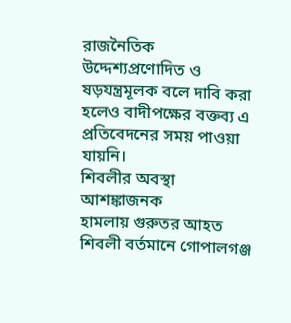রাজনৈতিক উদ্দেশ্যপ্রণোদিত ও ষড়যন্ত্রমূলক বলে দাবি করা হলেও বাদীপক্ষের বক্তব্য এ প্রতিবেদনের সময় পাওয়া যায়নি।
শিবলীর অবস্থা আশঙ্কাজনক
হামলায় গুরুতর আহত শিবলী বর্তমানে গোপালগঞ্জ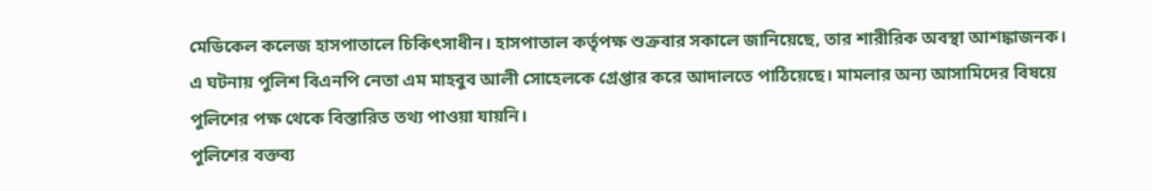মেডিকেল কলেজ হাসপাতালে চিকিৎসাধীন। হাসপাতাল কর্তৃপক্ষ শুক্রবার সকালে জানিয়েছে, তার শারীরিক অবস্থা আশঙ্কাজনক।
এ ঘটনায় পুলিশ বিএনপি নেতা এম মাহবুব আলী সোহেলকে গ্রেপ্তার করে আদালতে পাঠিয়েছে। মামলার অন্য আসামিদের বিষয়ে পুলিশের পক্ষ থেকে বিস্তারিত তথ্য পাওয়া যায়নি।
পুলিশের বক্তব্য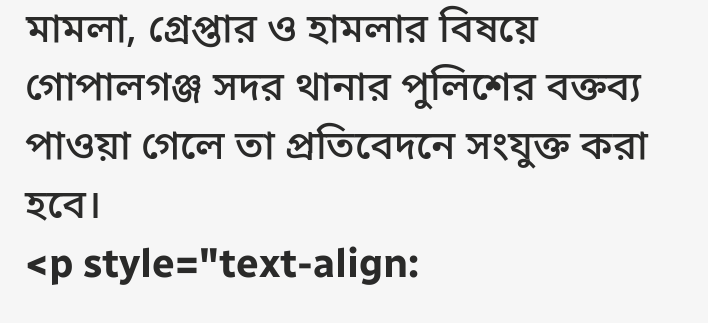মামলা, গ্রেপ্তার ও হামলার বিষয়ে গোপালগঞ্জ সদর থানার পুলিশের বক্তব্য পাওয়া গেলে তা প্রতিবেদনে সংযুক্ত করা হবে।
<p style="text-align: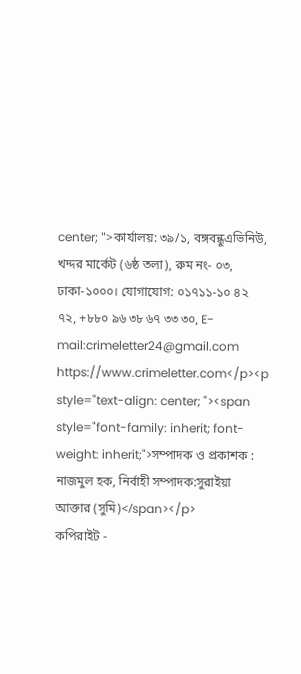center; ">কার্যালয়: ৩৯/১, বঙ্গবন্ধুএভিনিউ, খদ্দর মার্কেট (৬ষ্ঠ তলা), রুম নং- ০৩, ঢাকা-১০০০। যোগাযোগ: ০১৭১১-১০ ৪২ ৭২, +৮৮০ ৯৬ ৩৮ ৬৭ ৩৩ ৩০, E-mail:crimeletter24@gmail.com https://www.crimeletter.com</p><p style="text-align: center; "><span style="font-family: inherit; font-weight: inherit;">সম্পাদক ও প্রকাশক : নাজমুল হক, নির্বাহী সম্পাদক:সুরাইয়া আক্তার (সুমি)</span></p>
কপিরাইট -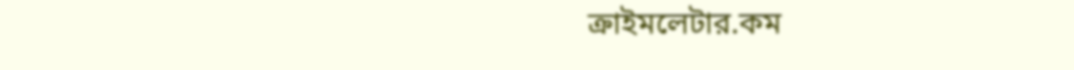ক্রাইমলেটার.কম